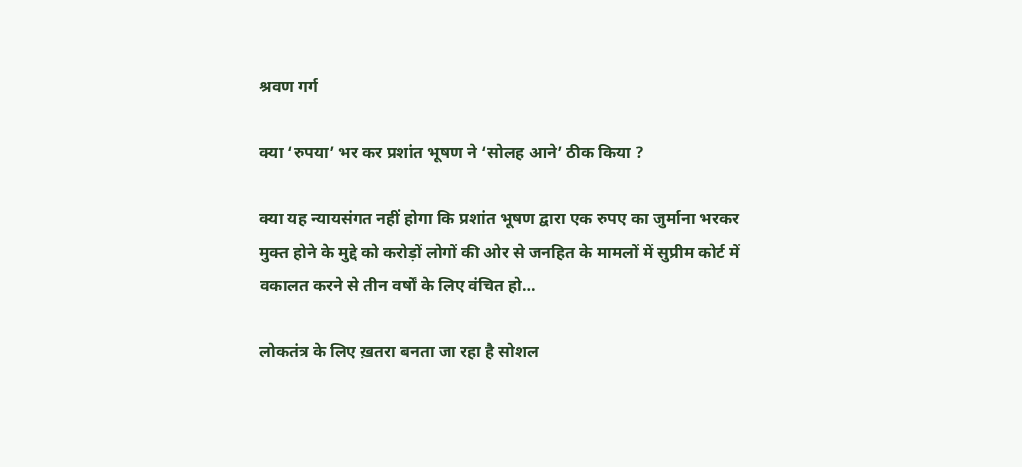श्रवण गर्ग

क्या ‘रुपया’ भर कर प्रशांत भूषण ने ‘सोलह आने’ ठीक किया ?

क्या यह न्यायसंगत नहीं होगा कि प्रशांत भूषण द्वारा एक रुपए का जुर्माना भरकर मुक्त होने के मुद्दे को करोड़ों लोगों की ओर से जनहित के मामलों में सुप्रीम कोर्ट में वकालत करने से तीन वर्षों के लिए वंचित हो…

लोकतंत्र के लिए ख़तरा बनता जा रहा है सोशल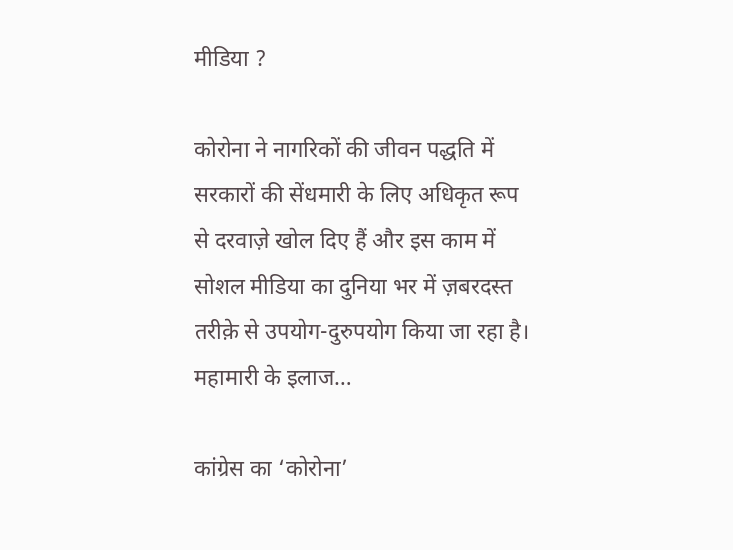मीडिया ?

कोरोना ने नागरिकों की जीवन पद्धति में सरकारों की सेंधमारी के लिए अधिकृत रूप से दरवाज़े खोल दिए हैं और इस काम में सोशल मीडिया का दुनिया भर में ज़बरदस्त तरीक़े से उपयोग-दुरुपयोग किया जा रहा है। महामारी के इलाज…

कांग्रेस का ‘कोरोना’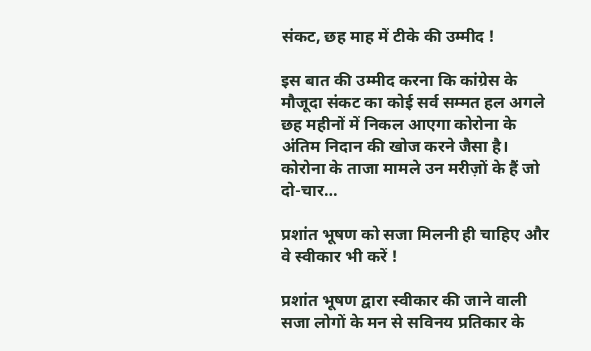संकट, छह माह में टीके की उम्मीद !

इस बात की उम्मीद करना कि कांग्रेस के मौजूदा संकट का कोई सर्व सम्मत हल अगले छह महीनों में निकल आएगा कोरोना के अंतिम निदान की खोज करने जैसा है। कोरोना के ताजा मामले उन मरीज़ों के हैं जो दो-चार…

प्रशांत भूषण को सजा मिलनी ही चाहिए और वे स्वीकार भी करें !

प्रशांत भूषण द्वारा स्वीकार की जाने वाली सजा लोगों के मन से सविनय प्रतिकार के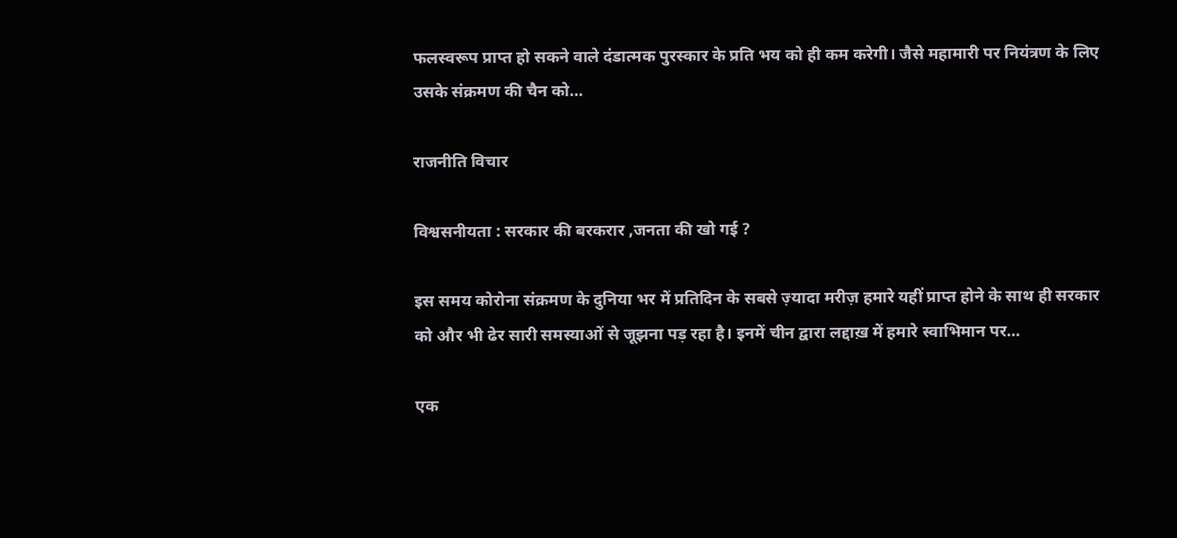फलस्वरूप प्राप्त हो सकने वाले दंडात्मक पुरस्कार के प्रति भय को ही कम करेगी। जैसे महामारी पर नियंत्रण के लिए उसके संक्रमण की चैन को…

राजनीति विचार

विश्वसनीयता : सरकार की बरकरार ,जनता की खो गई ?

इस समय कोरोना संक्रमण के दुनिया भर में प्रतिदिन के सबसे ज़्यादा मरीज़ हमारे यहीं प्राप्त होने के साथ ही सरकार को और भी ढेर सारी समस्याओं से जूझना पड़ रहा है। इनमें चीन द्वारा लद्दाख़ में हमारे स्वाभिमान पर…

एक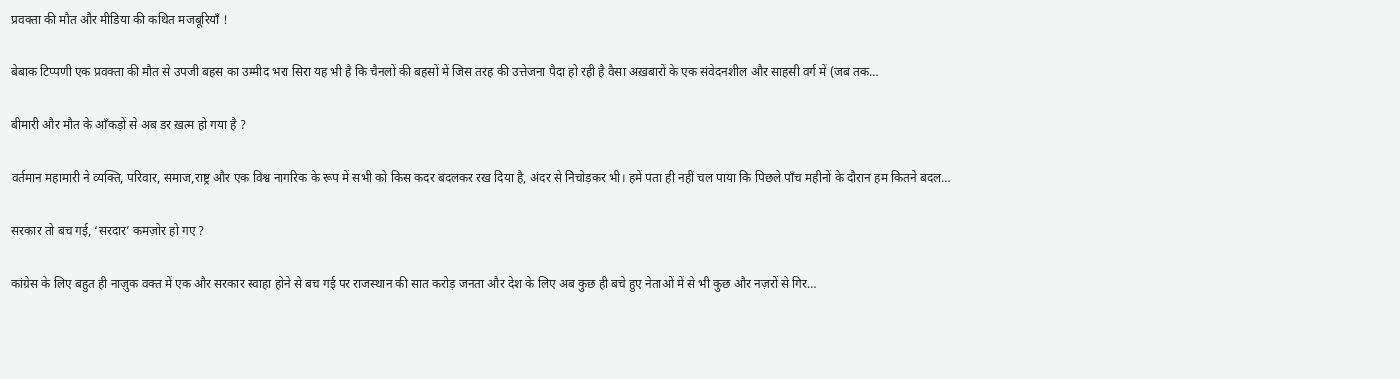प्रवक्ता की मौत और मीडिया की कथित मजबूरियाँ !

बेबाक टिप्‍पणी एक प्रवक्ता की मौत से उपजी बहस का उम्मीद भरा सिरा यह भी है कि चैनलों की बहसों में जिस तरह की उत्तेजना पैदा हो रही है वैसा अख़बारों के एक संवेदनशील और साहसी वर्ग में (जब तक…

बीमारी और मौत के आँकड़ों से अब डर ख़त्म हो गया है ?

वर्तमान महामारी ने व्यक्ति, परिवार, समाज,राष्ट्र और एक विश्व नागरिक के रूप में सभी को किस कदर बदलकर रख दिया है, अंदर से निचोड़कर भी। हमें पता ही नहीं चल पाया कि पिछले पाँच महीनों के दौरान हम कितने बदल…

सरकार तो बच गई, ‘सरदार’ कमज़ोर हो गए ?

कांग्रेस के लिए बहुत ही नाज़ुक वक्त में एक और सरकार स्वाहा होने से बच गई पर राजस्थान की सात करोड़ जनता और देश के लिए अब कुछ ही बचे हुए नेताओं में से भी कुछ और नज़रों से गिर…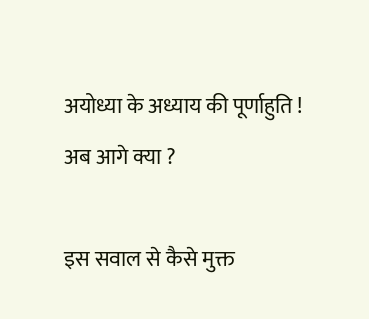अयोध्या के अध्याय की पूर्णाहुति ! अब आगे क्या ?

इस सवाल से कैसे मुक्त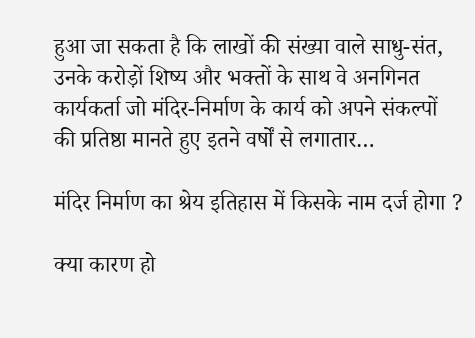हुआ जा सकता है कि लाखों की संख्या वाले साधु-संत, उनके करोड़ों शिष्य और भक्तों के साथ वे अनगिनत कार्यकर्ता जो मंदिर-निर्माण के कार्य को अपने संकल्पों की प्रतिष्ठा मानते हुए इतने वर्षों से लगातार…

मंदिर निर्माण का श्रेय इतिहास में किसके नाम दर्ज होगा ?

क्या कारण हो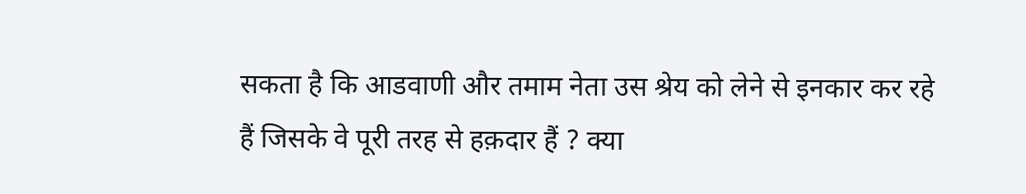सकता है कि आडवाणी और तमाम नेता उस श्रेय को लेने से इनकार कर रहे हैं जिसके वे पूरी तरह से हक़दार हैं ? क्या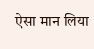ऐसा मान लिया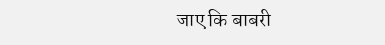जाए कि बाबरी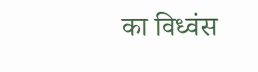का विध्वंस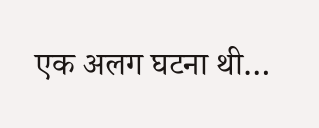एक अलग घटना थी…